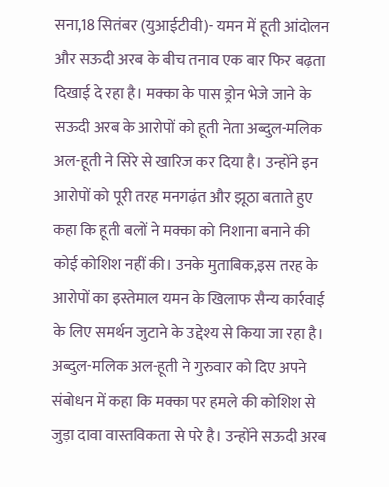सना,18 सितंबर (युआईटीवी)- यमन में हूती आंदोलन और सऊदी अरब के बीच तनाव एक बार फिर बढ़ता दिखाई दे रहा है। मक्का के पास ड्रोन भेजे जाने के सऊदी अरब के आरोपों को हूती नेता अब्दुल-मलिक अल-हूती ने सिरे से खारिज कर दिया है। उन्होंने इन आरोपों को पूरी तरह मनगढ़ंत और झूठा बताते हुए कहा कि हूती बलों ने मक्का को निशाना बनाने की कोई कोशिश नहीं की। उनके मुताबिक,इस तरह के आरोपों का इस्तेमाल यमन के खिलाफ सैन्य कार्रवाई के लिए समर्थन जुटाने के उद्देश्य से किया जा रहा है।
अब्दुल-मलिक अल-हूती ने गुरुवार को दिए अपने संबोधन में कहा कि मक्का पर हमले की कोशिश से जुड़ा दावा वास्तविकता से परे है। उन्होंने सऊदी अरब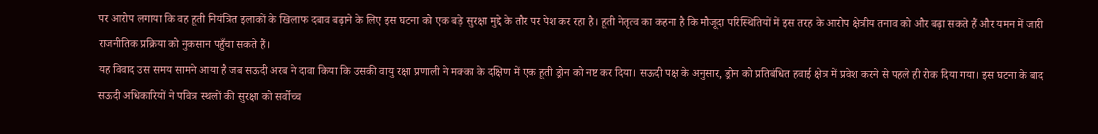पर आरोप लगाया कि वह हूती नियंत्रित इलाकों के खिलाफ दबाव बढ़ाने के लिए इस घटना को एक बड़े सुरक्षा मुद्दे के तौर पर पेश कर रहा है। हूती नेतृत्व का कहना है कि मौजूदा परिस्थितियों में इस तरह के आरोप क्षेत्रीय तनाव को और बढ़ा सकते हैं और यमन में जारी राजनीतिक प्रक्रिया को नुकसान पहुँचा सकते हैं।
यह विवाद उस समय सामने आया है जब सऊदी अरब ने दावा किया कि उसकी वायु रक्षा प्रणाली ने मक्का के दक्षिण में एक हूती ड्रोन को नष्ट कर दिया। सऊदी पक्ष के अनुसार, ड्रोन को प्रतिबंधित हवाई क्षेत्र में प्रवेश करने से पहले ही रोक दिया गया। इस घटना के बाद सऊदी अधिकारियों ने पवित्र स्थलों की सुरक्षा को सर्वोच्च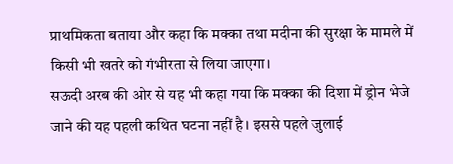प्राथमिकता बताया और कहा कि मक्का तथा मदीना की सुरक्षा के मामले में किसी भी खतरे को गंभीरता से लिया जाएगा।
सऊदी अरब की ओर से यह भी कहा गया कि मक्का की दिशा में ड्रोन भेजे जाने की यह पहली कथित घटना नहीं है। इससे पहले जुलाई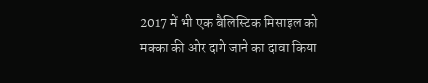2017 में भी एक बैलिस्टिक मिसाइल को मक्का की ओर दागे जाने का दावा किया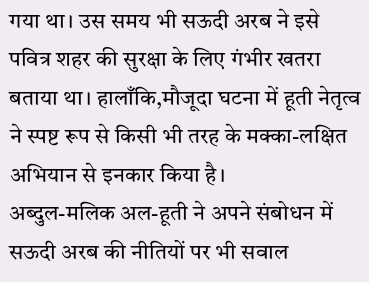गया था। उस समय भी सऊदी अरब ने इसे पवित्र शहर की सुरक्षा के लिए गंभीर खतरा बताया था। हालाँकि,मौजूदा घटना में हूती नेतृत्व ने स्पष्ट रूप से किसी भी तरह के मक्का-लक्षित अभियान से इनकार किया है।
अब्दुल-मलिक अल-हूती ने अपने संबोधन में सऊदी अरब की नीतियों पर भी सवाल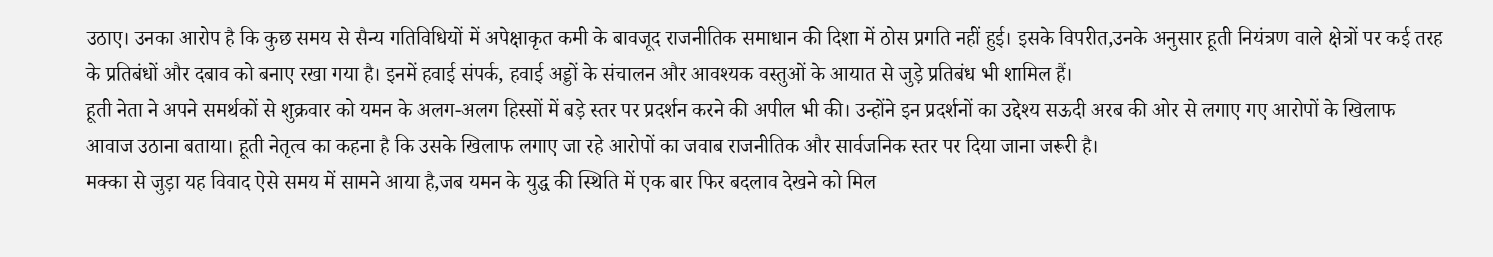उठाए। उनका आरोप है कि कुछ समय से सैन्य गतिविधियों में अपेक्षाकृत कमी के बावजूद राजनीतिक समाधान की दिशा में ठोस प्रगति नहीं हुई। इसके विपरीत,उनके अनुसार हूती नियंत्रण वाले क्षेत्रों पर कई तरह के प्रतिबंधों और दबाव को बनाए रखा गया है। इनमें हवाई संपर्क, हवाई अड्डों के संचालन और आवश्यक वस्तुओं के आयात से जुड़े प्रतिबंध भी शामिल हैं।
हूती नेता ने अपने समर्थकों से शुक्रवार को यमन के अलग-अलग हिस्सों में बड़े स्तर पर प्रदर्शन करने की अपील भी की। उन्होंने इन प्रदर्शनों का उद्देश्य सऊदी अरब की ओर से लगाए गए आरोपों के खिलाफ आवाज उठाना बताया। हूती नेतृत्व का कहना है कि उसके खिलाफ लगाए जा रहे आरोपों का जवाब राजनीतिक और सार्वजनिक स्तर पर दिया जाना जरूरी है।
मक्का से जुड़ा यह विवाद ऐसे समय में सामने आया है,जब यमन के युद्ध की स्थिति में एक बार फिर बदलाव देखने को मिल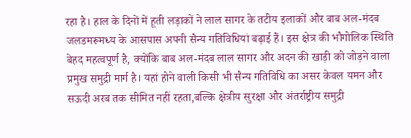रहा है। हाल के दिनों में हूती लड़ाकों ने लाल सागर के तटीय इलाकों और बाब अल-मंदब जलडमरूमध्य के आसपास अपनी सैन्य गतिविधियां बढ़ाई हैं। इस क्षेत्र की भौगोलिक स्थिति बेहद महत्वपूर्ण है, क्योंकि बाब अल-मंदब लाल सागर और अदन की खाड़ी को जोड़ने वाला प्रमुख समुद्री मार्ग है। यहां होने वाली किसी भी सैन्य गतिविधि का असर केवल यमन और सऊदी अरब तक सीमित नहीं रहता,बल्कि क्षेत्रीय सुरक्षा और अंतर्राष्ट्रीय समुद्री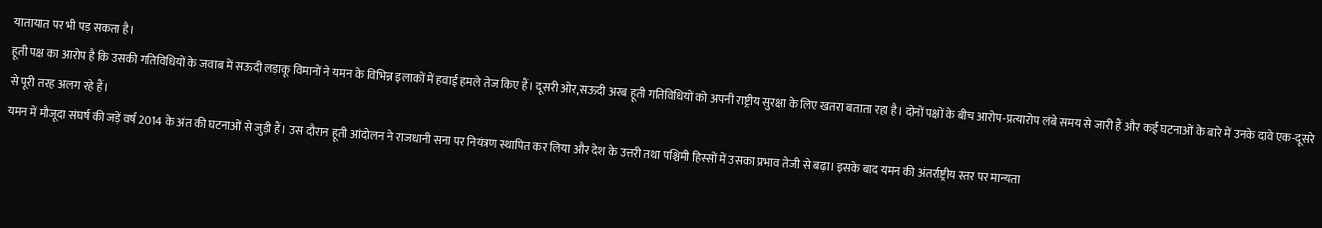यातायात पर भी पड़ सकता है।
हूती पक्ष का आरोप है कि उसकी गतिविधियों के जवाब में सऊदी लड़ाकू विमानों ने यमन के विभिन्न इलाकों में हवाई हमले तेज किए हैं। दूसरी ओर,सऊदी अरब हूती गतिविधियों को अपनी राष्ट्रीय सुरक्षा के लिए खतरा बताता रहा है। दोनों पक्षों के बीच आरोप-प्रत्यारोप लंबे समय से जारी हैं और कई घटनाओं के बारे में उनके दावे एक-दूसरे से पूरी तरह अलग रहे हैं।
यमन में मौजूदा संघर्ष की जड़ें वर्ष 2014 के अंत की घटनाओं से जुड़ी हैं। उस दौरान हूती आंदोलन ने राजधानी सना पर नियंत्रण स्थापित कर लिया और देश के उत्तरी तथा पश्चिमी हिस्सों में उसका प्रभाव तेजी से बढ़ा। इसके बाद यमन की अंतर्राष्ट्रीय स्तर पर मान्यता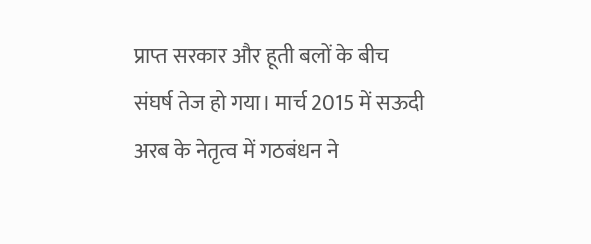प्राप्त सरकार और हूती बलों के बीच संघर्ष तेज हो गया। मार्च 2015 में सऊदी अरब के नेतृत्व में गठबंधन ने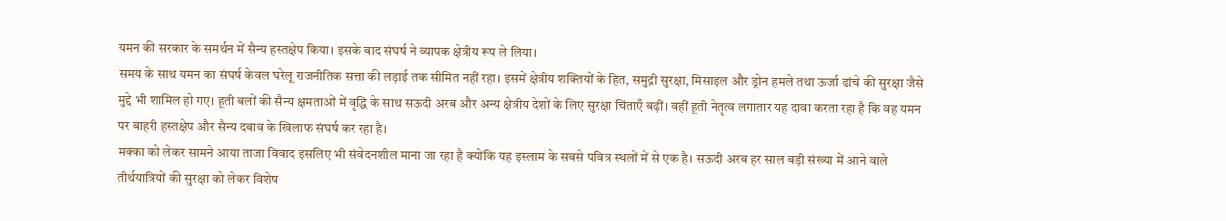यमन की सरकार के समर्थन में सैन्य हस्तक्षेप किया। इसके बाद संघर्ष ने व्यापक क्षेत्रीय रूप ले लिया।
समय के साथ यमन का संघर्ष केवल घरेलू राजनीतिक सत्ता की लड़ाई तक सीमित नहीं रहा। इसमें क्षेत्रीय शक्तियों के हित, समुद्री सुरक्षा, मिसाइल और ड्रोन हमले तथा ऊर्जा ढांचे की सुरक्षा जैसे मुद्दे भी शामिल हो गए। हूती बलों की सैन्य क्षमताओं में वृद्धि के साथ सऊदी अरब और अन्य क्षेत्रीय देशों के लिए सुरक्षा चिंताएँ बढ़ीं। वहीं हूती नेतृत्व लगातार यह दावा करता रहा है कि वह यमन पर बाहरी हस्तक्षेप और सैन्य दबाव के खिलाफ संघर्ष कर रहा है।
मक्का को लेकर सामने आया ताजा विवाद इसलिए भी संवेदनशील माना जा रहा है क्योंकि यह इस्लाम के सबसे पवित्र स्थलों में से एक है। सऊदी अरब हर साल बड़ी संख्या में आने वाले तीर्थयात्रियों की सुरक्षा को लेकर विशेष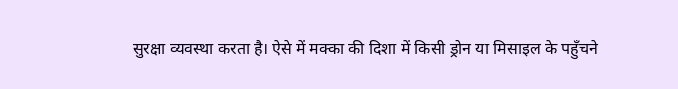सुरक्षा व्यवस्था करता है। ऐसे में मक्का की दिशा में किसी ड्रोन या मिसाइल के पहुँचने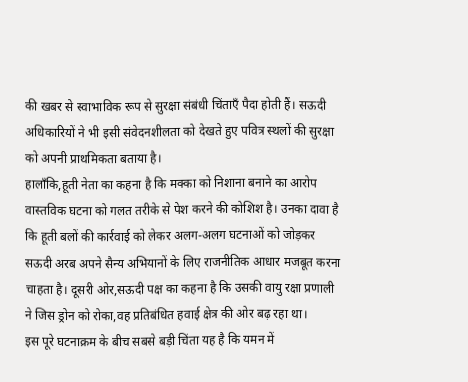की खबर से स्वाभाविक रूप से सुरक्षा संबंधी चिंताएँ पैदा होती हैं। सऊदी अधिकारियों ने भी इसी संवेदनशीलता को देखते हुए पवित्र स्थलों की सुरक्षा को अपनी प्राथमिकता बताया है।
हालाँकि,हूती नेता का कहना है कि मक्का को निशाना बनाने का आरोप वास्तविक घटना को गलत तरीके से पेश करने की कोशिश है। उनका दावा है कि हूती बलों की कार्रवाई को लेकर अलग-अलग घटनाओं को जोड़कर सऊदी अरब अपने सैन्य अभियानों के लिए राजनीतिक आधार मजबूत करना चाहता है। दूसरी ओर,सऊदी पक्ष का कहना है कि उसकी वायु रक्षा प्रणाली ने जिस ड्रोन को रोका,वह प्रतिबंधित हवाई क्षेत्र की ओर बढ़ रहा था।
इस पूरे घटनाक्रम के बीच सबसे बड़ी चिंता यह है कि यमन में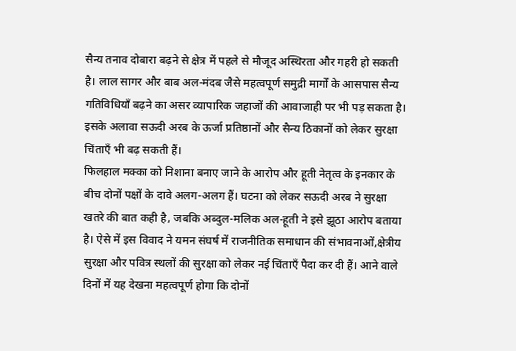सैन्य तनाव दोबारा बढ़ने से क्षेत्र में पहले से मौजूद अस्थिरता और गहरी हो सकती है। लाल सागर और बाब अल-मंदब जैसे महत्वपूर्ण समुद्री मार्गों के आसपास सैन्य गतिविधियाँ बढ़ने का असर व्यापारिक जहाजों की आवाजाही पर भी पड़ सकता है। इसके अलावा सऊदी अरब के ऊर्जा प्रतिष्ठानों और सैन्य ठिकानों को लेकर सुरक्षा चिंताएँ भी बढ़ सकती हैं।
फिलहाल मक्का को निशाना बनाए जाने के आरोप और हूती नेतृत्व के इनकार के बीच दोनों पक्षों के दावे अलग-अलग हैं। घटना को लेकर सऊदी अरब ने सुरक्षा खतरे की बात कही है, जबकि अब्दुल-मलिक अल-हूती ने इसे झूठा आरोप बताया है। ऐसे में इस विवाद ने यमन संघर्ष में राजनीतिक समाधान की संभावनाओं,क्षेत्रीय सुरक्षा और पवित्र स्थलों की सुरक्षा को लेकर नई चिंताएँ पैदा कर दी हैं। आने वाले दिनों में यह देखना महत्वपूर्ण होगा कि दोनों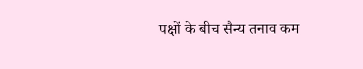पक्षों के बीच सैन्य तनाव कम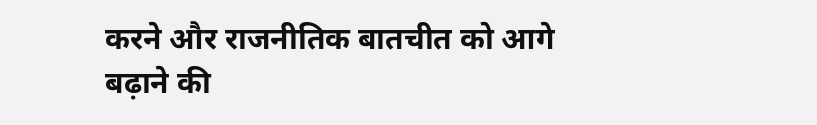करने और राजनीतिक बातचीत को आगे बढ़ाने की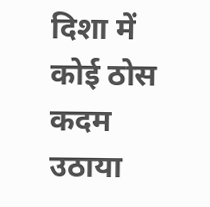दिशा में कोई ठोस कदम उठाया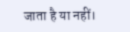जाता है या नहीं।